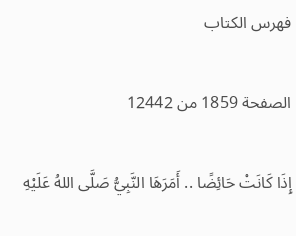فهرس الكتاب

الصفحة 1859 من 12442

إِذَا كَانَتْ حَائِضًا .. أَمَرَهَا النَّبِيُّ صَلَّى اللهُ عَلَيْهِ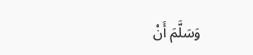وَسَلَّمَ أَنْ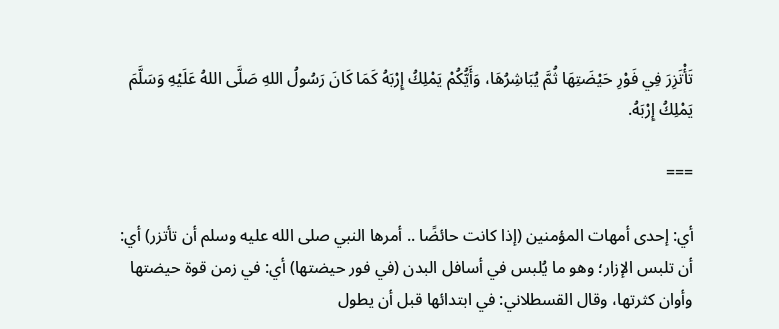تَأْتَزِرَ فِي فَوْرِ حَيْضَتِهَا ثُمَّ يُبَاشِرُهَا، وَأَيُّكُمْ يَمْلِكُ إِرْبَهُ كَمَا كَانَ رَسُولُ اللهِ صَلَّى اللهُ عَلَيْهِ وَسَلَّمَ يَمْلِكُ إِرْبَهُ.

===

أي: إحدى أمهات المؤمنين (إذا كانت حائضًا .. أمرها النبي صلى الله عليه وسلم أن تأتزر) أي: أن تلبس الإزار؛ وهو ما يُلبس في أسافل البدن (في فور حيضتها) أي: في زمن قوة حيضتها وأوان كثرتها، وقال القسطلاني: في ابتدائها قبل أن يطول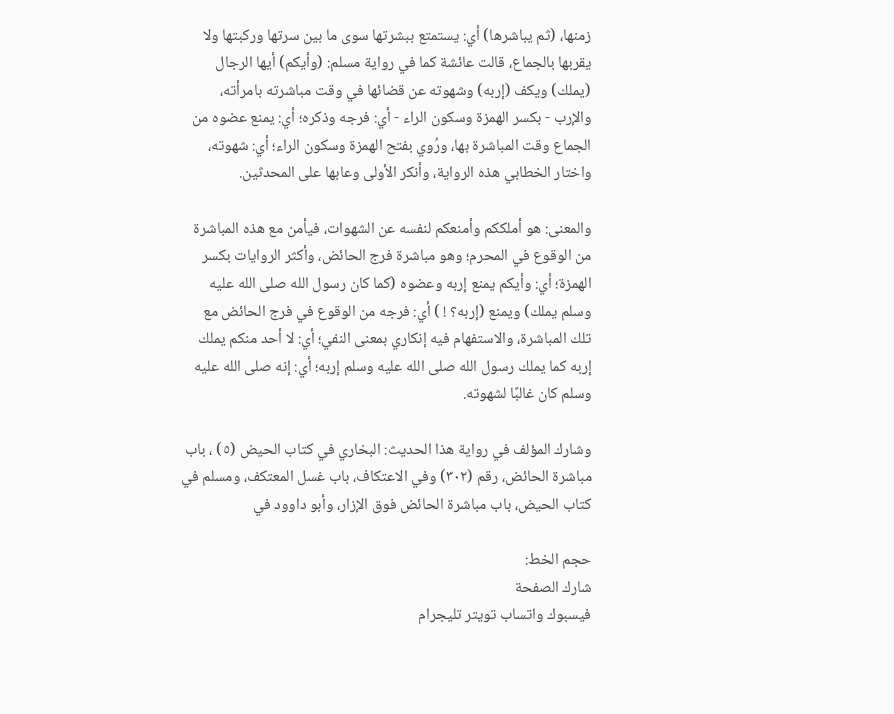زمنها، (ثم يباشرها) أي: يستمتع ببشرتها سوى ما بين سرتها وركبتها ولا يقربها بالجماع، قالت عائشة كما في رواية مسلم: (وأيكم) أيها الرجال (يملك) ويكف (إربه) وشهوته عن قضائها في وقت مباشرته بامرأته، والإرب - بكسر الهمزة وسكون الراء - أي: فرجه وذكره؛ أي: يمنع عضوه من الجماع وقت المباشرة بها، ورُوي بفتح الهمزة وسكون الراء؛ أي: شهوته، واختار الخطابي هذه الرواية، وأنكر الأولى وعابها على المحدثين.

والمعنى: هو أملككم وأمنعكم لنفسه عن الشهوات، فيأمن مع هذه المباشرة من الوقوع في المحرم؛ وهو مباشرة فرج الحائض، وأكثر الروايات بكسر الهمزة؛ أي: وأيكم يمنع إربه وعضوه (كما كان رسول الله صلى الله عليه وسلم يملك) ويمنع (إربه؟ ! ) أي: فرجه من الوقوع في فرج الحائض مع تلك المباشرة، والاستفهام فيه إنكاري بمعنى النفي؛ أي: لا أحد منكم يملك إربه كما يملك رسول الله صلى الله عليه وسلم إربه؛ أي: إنه صلى الله عليه وسلم كان غالبًا لشهوته.

وشارك المؤلف في رواية هذا الحديث: البخاري في كتاب الحيض (٥) ، باب مباشرة الحائض، رقم (٣٠٢) وفي الاعتكاف، باب غسل المعتكف، ومسلم في كتاب الحيض، باب مباشرة الحائض فوق الإزار، وأبو داوود في

حجم الخط:
شارك الصفحة
فيسبوك واتساب تويتر تليجرام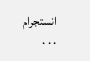انستجرام
. . .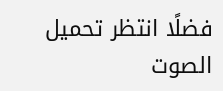فضلًا انتظر تحميل الصوت